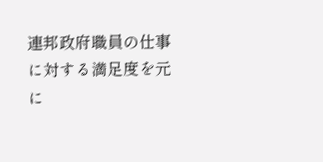連邦政府職員の仕事に対する満足度を元に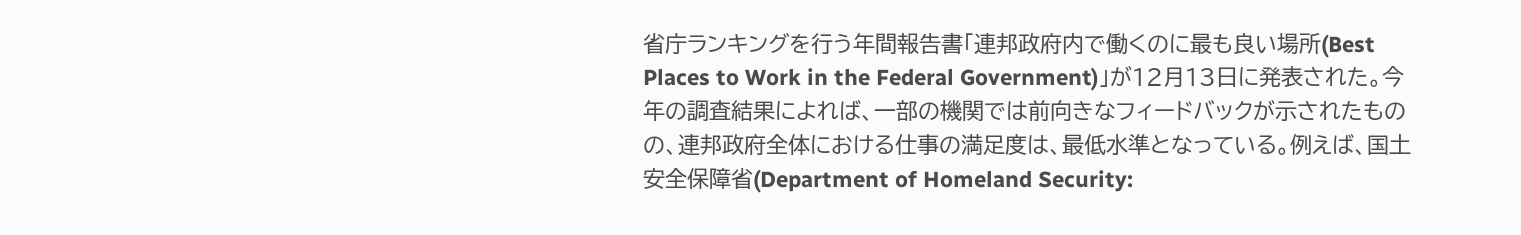省庁ランキングを行う年間報告書「連邦政府内で働くのに最も良い場所(Best Places to Work in the Federal Government)」が12月13日に発表された。今年の調査結果によれば、一部の機関では前向きなフィードバックが示されたものの、連邦政府全体における仕事の満足度は、最低水準となっている。例えば、国土安全保障省(Department of Homeland Security: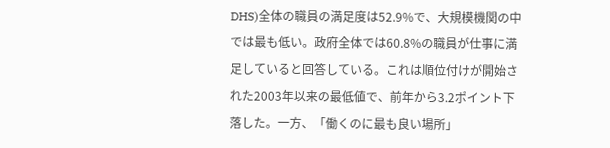DHS)全体の職員の満足度は52.9%で、大規模機関の中では最も低い。政府全体では60.8%の職員が仕事に満足していると回答している。これは順位付けが開始された2003年以来の最低値で、前年から3.2ポイント下落した。一方、「働くのに最も良い場所」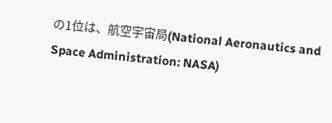の1位は、航空宇宙局(National Aeronautics and Space Administration: NASA)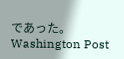であった。
Washington Post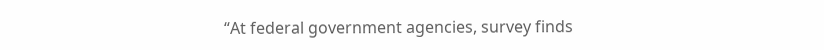“At federal government agencies, survey finds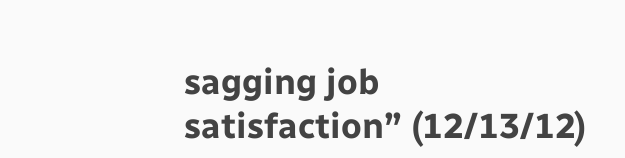sagging job satisfaction” (12/13/12)